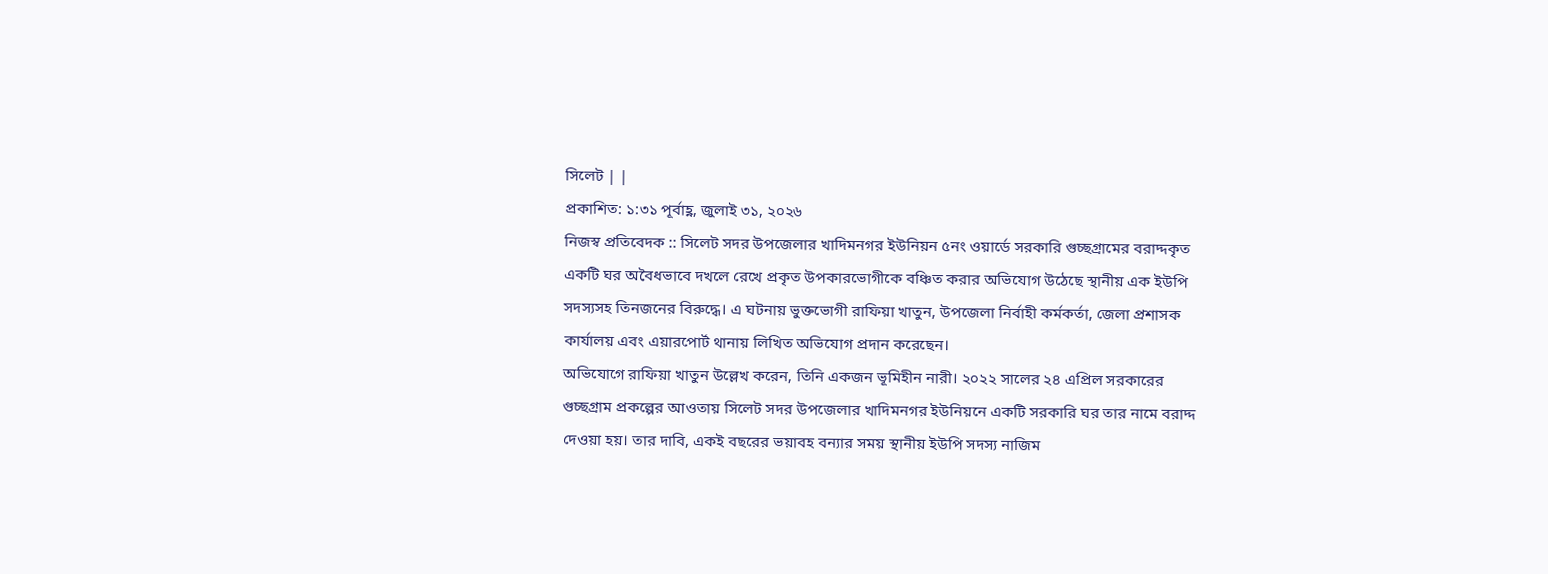সিলেট | |
প্রকাশিত: ১:৩১ পূর্বাহ্ণ, জুলাই ৩১, ২০২৬
নিজস্ব প্রতিবেদক :: সিলেট সদর উপজেলার খাদিমনগর ইউনিয়ন ৫নং ওয়ার্ডে সরকারি গুচ্ছগ্রামের বরাদ্দকৃত একটি ঘর অবৈধভাবে দখলে রেখে প্রকৃত উপকারভোগীকে বঞ্চিত করার অভিযোগ উঠেছে স্থানীয় এক ইউপি সদস্যসহ তিনজনের বিরুদ্ধে। এ ঘটনায় ভুক্তভোগী রাফিয়া খাতুন, উপজেলা নির্বাহী কর্মকর্তা, জেলা প্রশাসক কার্যালয় এবং এয়ারপোর্ট থানায় লিখিত অভিযোগ প্রদান করেছেন।
অভিযোগে রাফিয়া খাতুন উল্লেখ করেন, তিনি একজন ভূমিহীন নারী। ২০২২ সালের ২৪ এপ্রিল সরকারের গুচ্ছগ্রাম প্রকল্পের আওতায় সিলেট সদর উপজেলার খাদিমনগর ইউনিয়নে একটি সরকারি ঘর তার নামে বরাদ্দ দেওয়া হয়। তার দাবি, একই বছরের ভয়াবহ বন্যার সময় স্থানীয় ইউপি সদস্য নাজিম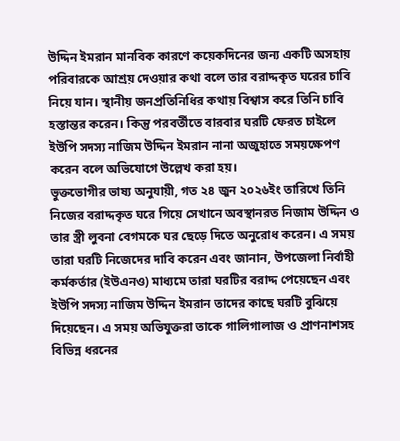উদ্দিন ইমরান মানবিক কারণে কয়েকদিনের জন্য একটি অসহায় পরিবারকে আশ্রয় দেওয়ার কথা বলে তার বরাদ্দকৃত ঘরের চাবি নিয়ে যান। স্থানীয় জনপ্রতিনিধির কথায় বিশ্বাস করে তিনি চাবি হস্তান্তর করেন। কিন্তু পরবর্তীতে বারবার ঘরটি ফেরত চাইলে ইউপি সদস্য নাজিম উদ্দিন ইমরান নানা অজুহাতে সময়ক্ষেপণ করেন বলে অভিযোগে উল্লেখ করা হয়।
ভুক্তভোগীর ভাষ্য অনুযায়ী, গত ২৪ জুন ২০২৬ইং তারিখে তিনি নিজের বরাদ্দকৃত ঘরে গিয়ে সেখানে অবস্থানরত নিজাম উদ্দিন ও তার স্ত্রী লুবনা বেগমকে ঘর ছেড়ে দিতে অনুরোধ করেন। এ সময় তারা ঘরটি নিজেদের দাবি করেন এবং জানান, উপজেলা নির্বাহী কর্মকর্তার (ইউএনও) মাধ্যমে তারা ঘরটির বরাদ্দ পেয়েছেন এবং ইউপি সদস্য নাজিম উদ্দিন ইমরান তাদের কাছে ঘরটি বুঝিয়ে দিয়েছেন। এ সময় অভিযুক্তরা তাকে গালিগালাজ ও প্রাণনাশসহ বিভিন্ন ধরনের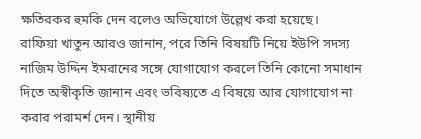ক্ষতিরকর হুমকি দেন বলেও অভিযোগে উল্লেখ করা হয়েছে।
রাফিয়া খাতুন আরও জানান, পরে তিনি বিষয়টি নিয়ে ইউপি সদস্য নাজিম উদ্দিন ইমরানের সঙ্গে যোগাযোগ করলে তিনি কোনো সমাধান দিতে অস্বীকৃতি জানান এবং ভবিষ্যতে এ বিষয়ে আর যোগাযোগ না করার পরামর্শ দেন। স্থানীয়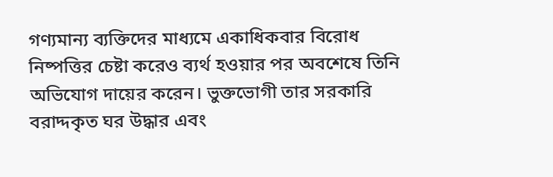গণ্যমান্য ব্যক্তিদের মাধ্যমে একাধিকবার বিরোধ নিষ্পত্তির চেষ্টা করেও ব্যর্থ হওয়ার পর অবশেষে তিনি অভিযোগ দায়ের করেন। ভুক্তভোগী তার সরকারি বরাদ্দকৃত ঘর উদ্ধার এবং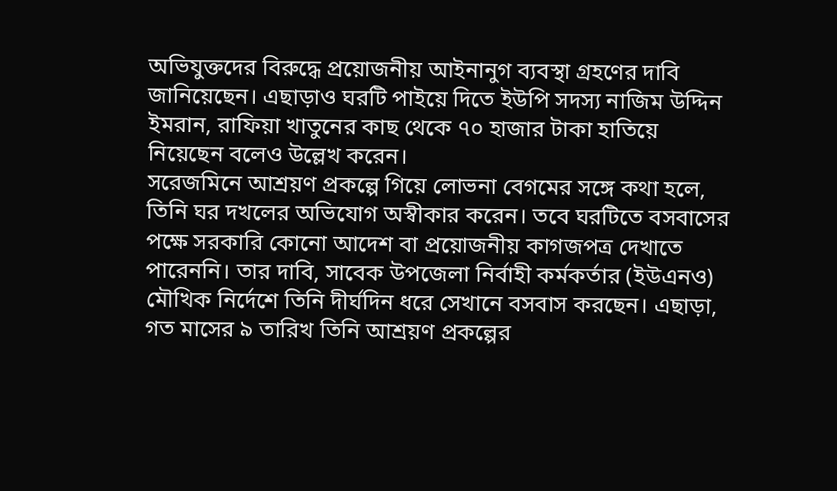অভিযুক্তদের বিরুদ্ধে প্রয়োজনীয় আইনানুগ ব্যবস্থা গ্রহণের দাবি জানিয়েছেন। এছাড়াও ঘরটি পাইয়ে দিতে ইউপি সদস্য নাজিম উদ্দিন ইমরান, রাফিয়া খাতুনের কাছ থেকে ৭০ হাজার টাকা হাতিয়ে নিয়েছেন বলেও উল্লেখ করেন।
সরেজমিনে আশ্রয়ণ প্রকল্পে গিয়ে লোভনা বেগমের সঙ্গে কথা হলে, তিনি ঘর দখলের অভিযোগ অস্বীকার করেন। তবে ঘরটিতে বসবাসের পক্ষে সরকারি কোনো আদেশ বা প্রয়োজনীয় কাগজপত্র দেখাতে পারেননি। তার দাবি, সাবেক উপজেলা নির্বাহী কর্মকর্তার (ইউএনও) মৌখিক নির্দেশে তিনি দীর্ঘদিন ধরে সেখানে বসবাস করছেন। এছাড়া, গত মাসের ৯ তারিখ তিনি আশ্রয়ণ প্রকল্পের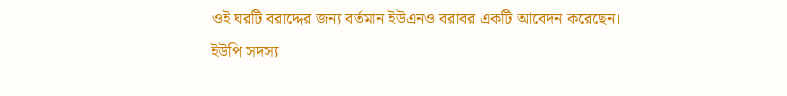ওই ঘরটি বরাদ্দের জন্য বর্তমান ইউএনও বরাবর একটি আবেদন করেছেন।
ইউপি সদস্য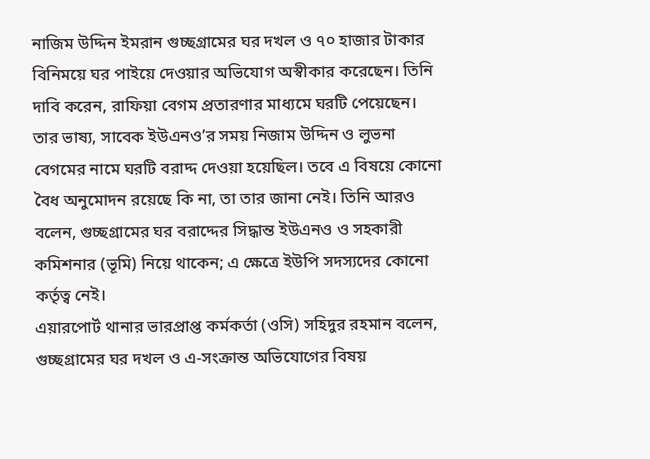নাজিম উদ্দিন ইমরান গুচ্ছগ্রামের ঘর দখল ও ৭০ হাজার টাকার বিনিময়ে ঘর পাইয়ে দেওয়ার অভিযোগ অস্বীকার করেছেন। তিনি দাবি করেন, রাফিয়া বেগম প্রতারণার মাধ্যমে ঘরটি পেয়েছেন। তার ভাষ্য, সাবেক ইউএনও’র সময় নিজাম উদ্দিন ও লুভনা বেগমের নামে ঘরটি বরাদ্দ দেওয়া হয়েছিল। তবে এ বিষয়ে কোনো বৈধ অনুমোদন রয়েছে কি না, তা তার জানা নেই। তিনি আরও বলেন, গুচ্ছগ্রামের ঘর বরাদ্দের সিদ্ধান্ত ইউএনও ও সহকারী কমিশনার (ভূমি) নিয়ে থাকেন; এ ক্ষেত্রে ইউপি সদস্যদের কোনো কর্তৃত্ব নেই।
এয়ারপোর্ট থানার ভারপ্রাপ্ত কর্মকর্তা (ওসি) সহিদুর রহমান বলেন, গুচ্ছগ্রামের ঘর দখল ও এ-সংক্রান্ত অভিযোগের বিষয়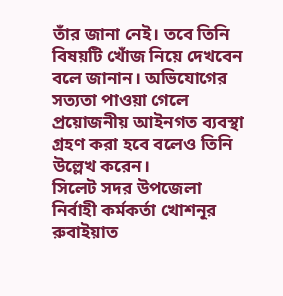তাঁর জানা নেই। তবে তিনি বিষয়টি খোঁজ নিয়ে দেখবেন বলে জানান। অভিযোগের সত্যতা পাওয়া গেলে প্রয়োজনীয় আইনগত ব্যবস্থা গ্রহণ করা হবে বলেও তিনি উল্লেখ করেন।
সিলেট সদর উপজেলা নির্বাহী কর্মকর্তা খোশনূর রুবাইয়াত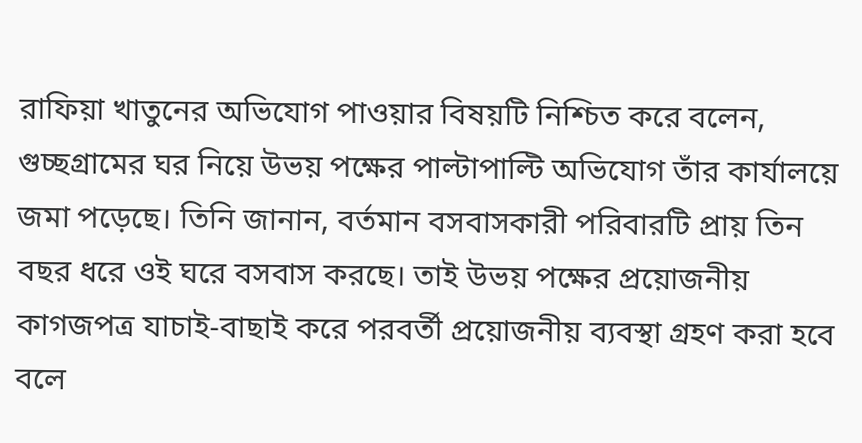রাফিয়া খাতুনের অভিযোগ পাওয়ার বিষয়টি নিশ্চিত করে বলেন, গুচ্ছগ্রামের ঘর নিয়ে উভয় পক্ষের পাল্টাপাল্টি অভিযোগ তাঁর কার্যালয়ে জমা পড়েছে। তিনি জানান, বর্তমান বসবাসকারী পরিবারটি প্রায় তিন বছর ধরে ওই ঘরে বসবাস করছে। তাই উভয় পক্ষের প্রয়োজনীয় কাগজপত্র যাচাই-বাছাই করে পরবর্তী প্রয়োজনীয় ব্যবস্থা গ্রহণ করা হবে বলে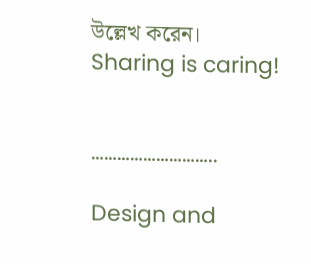উল্লেখ করেন।
Sharing is caring!


………………………..

Design and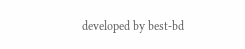developed by best-bd